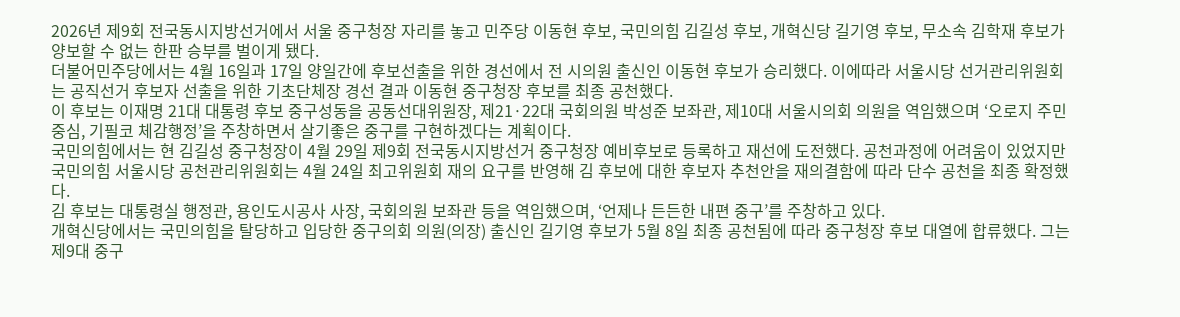2026년 제9회 전국동시지방선거에서 서울 중구청장 자리를 놓고 민주당 이동현 후보, 국민의힘 김길성 후보, 개혁신당 길기영 후보, 무소속 김학재 후보가 양보할 수 없는 한판 승부를 벌이게 됐다.
더불어민주당에서는 4월 16일과 17일 양일간에 후보선출을 위한 경선에서 전 시의원 출신인 이동현 후보가 승리했다. 이에따라 서울시당 선거관리위원회는 공직선거 후보자 선출을 위한 기초단체장 경선 결과 이동현 중구청장 후보를 최종 공천했다.
이 후보는 이재명 21대 대통령 후보 중구성동을 공동선대위원장, 제21·22대 국회의원 박성준 보좌관, 제10대 서울시의회 의원을 역임했으며 ‘오로지 주민중심, 기필코 체감행정’을 주창하면서 살기좋은 중구를 구현하겠다는 계획이다.
국민의힘에서는 현 김길성 중구청장이 4월 29일 제9회 전국동시지방선거 중구청장 예비후보로 등록하고 재선에 도전했다. 공천과정에 어려움이 있었지만 국민의힘 서울시당 공천관리위원회는 4월 24일 최고위원회 재의 요구를 반영해 김 후보에 대한 후보자 추천안을 재의결함에 따라 단수 공천을 최종 확정했다.
김 후보는 대통령실 행정관, 용인도시공사 사장, 국회의원 보좌관 등을 역임했으며, ‘언제나 든든한 내편 중구’를 주창하고 있다.
개혁신당에서는 국민의힘을 탈당하고 입당한 중구의회 의원(의장) 출신인 길기영 후보가 5월 8일 최종 공천됨에 따라 중구청장 후보 대열에 합류했다. 그는 제9대 중구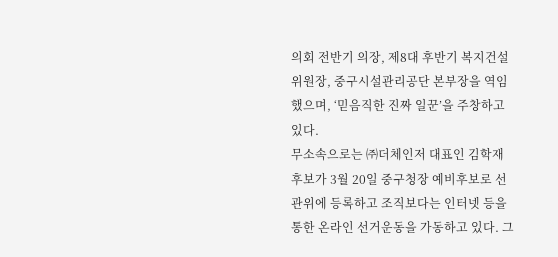의회 전반기 의장, 제8대 후반기 복지건설위원장, 중구시설관리공단 본부장을 역임했으며, ‘믿음직한 진짜 일꾼’을 주창하고 있다.
무소속으로는 ㈜더체인저 대표인 김학재 후보가 3월 20일 중구청장 예비후보로 선관위에 등록하고 조직보다는 인터넷 등을 통한 온라인 선거운동을 가동하고 있다. 그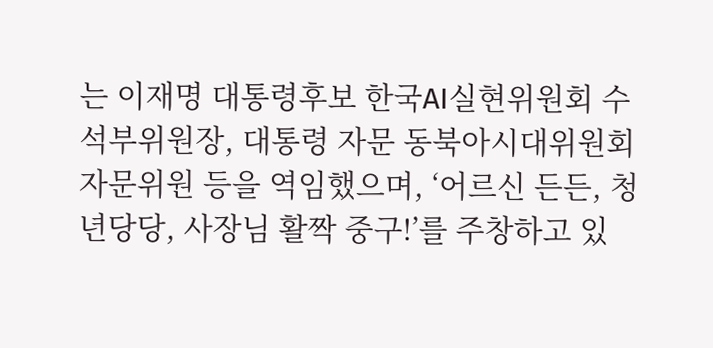는 이재명 대통령후보 한국AI실현위원회 수석부위원장, 대통령 자문 동북아시대위원회 자문위원 등을 역임했으며, ‘어르신 든든, 청년당당, 사장님 활짝 중구!’를 주창하고 있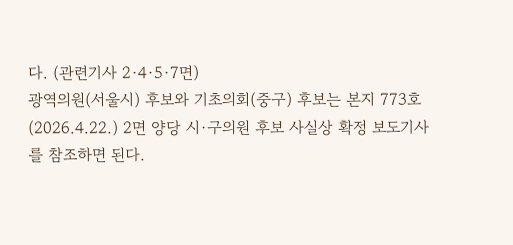다. (관련기사 2·4·5·7면)
광역의원(서울시) 후보와 기초의회(중구) 후보는 본지 773호(2026.4.22.) 2면 양당 시·구의원 후보 사실상 확정 보도기사를 참조하면 된다.